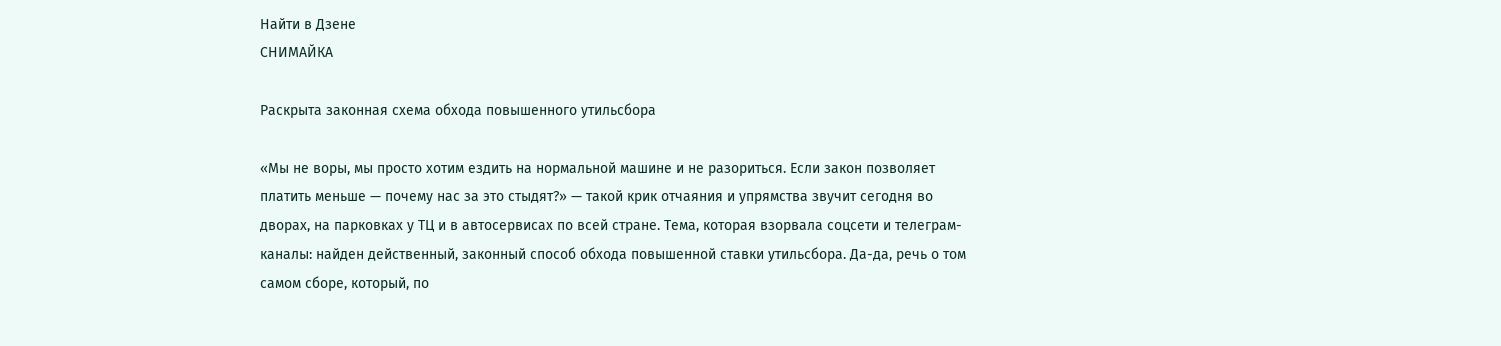Найти в Дзене
СНИМАЙКА

Раскрыта законная схема обхода повышенного утильсбора

«Мы не воры, мы просто хотим ездить на нормальной машине и не разориться. Если закон позволяет платить меньше — почему нас за это стыдят?» — такой крик отчаяния и упрямства звучит сегодня во дворах, на парковках у ТЦ и в автосервисах по всей стране. Тема, которая взорвала соцсети и телеграм-каналы: найден действенный, законный способ обхода повышенной ставки утильсбора. Да-да, речь о том самом сборе, который, по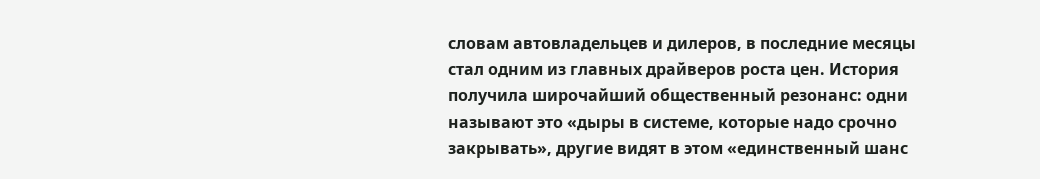словам автовладельцев и дилеров, в последние месяцы стал одним из главных драйверов роста цен. История получила широчайший общественный резонанс: одни называют это «дыры в системе, которые надо срочно закрывать», другие видят в этом «единственный шанс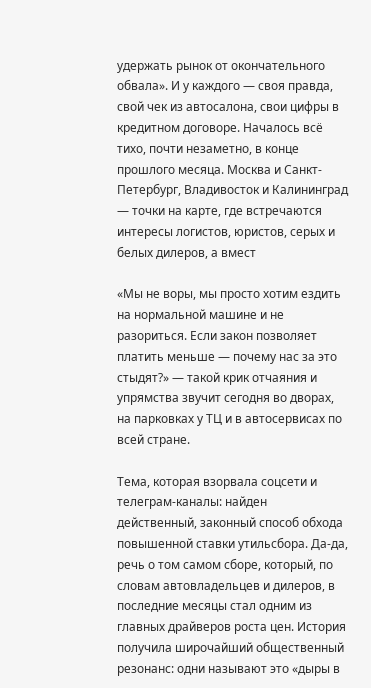удержать рынок от окончательного обвала». И у каждого — своя правда, свой чек из автосалона, свои цифры в кредитном договоре. Началось всё тихо, почти незаметно, в конце прошлого месяца. Москва и Санкт-Петербург, Владивосток и Калининград — точки на карте, где встречаются интересы логистов, юристов, серых и белых дилеров, а вмест

«Мы не воры, мы просто хотим ездить на нормальной машине и не разориться. Если закон позволяет платить меньше — почему нас за это стыдят?» — такой крик отчаяния и упрямства звучит сегодня во дворах, на парковках у ТЦ и в автосервисах по всей стране.

Тема, которая взорвала соцсети и телеграм-каналы: найден действенный, законный способ обхода повышенной ставки утильсбора. Да-да, речь о том самом сборе, который, по словам автовладельцев и дилеров, в последние месяцы стал одним из главных драйверов роста цен. История получила широчайший общественный резонанс: одни называют это «дыры в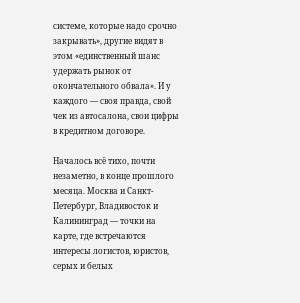системе, которые надо срочно закрывать», другие видят в этом «единственный шанс удержать рынок от окончательного обвала». И у каждого — своя правда, свой чек из автосалона, свои цифры в кредитном договоре.

Началось всё тихо, почти незаметно, в конце прошлого месяца. Москва и Санкт-Петербург, Владивосток и Калининград — точки на карте, где встречаются интересы логистов, юристов, серых и белых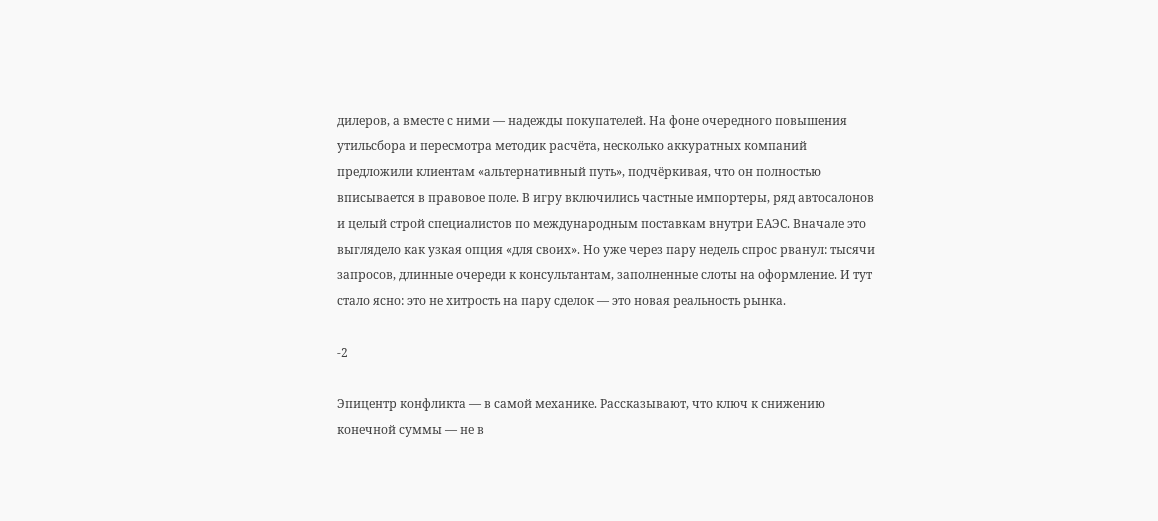дилеров, а вместе с ними — надежды покупателей. На фоне очередного повышения утильсбора и пересмотра методик расчёта, несколько аккуратных компаний предложили клиентам «альтернативный путь», подчёркивая, что он полностью вписывается в правовое поле. В игру включились частные импортеры, ряд автосалонов и целый строй специалистов по международным поставкам внутри ЕАЭС. Вначале это выглядело как узкая опция «для своих». Но уже через пару недель спрос рванул: тысячи запросов, длинные очереди к консультантам, заполненные слоты на оформление. И тут стало ясно: это не хитрость на пару сделок — это новая реальность рынка.

-2

Эпицентр конфликта — в самой механике. Рассказывают, что ключ к снижению конечной суммы — не в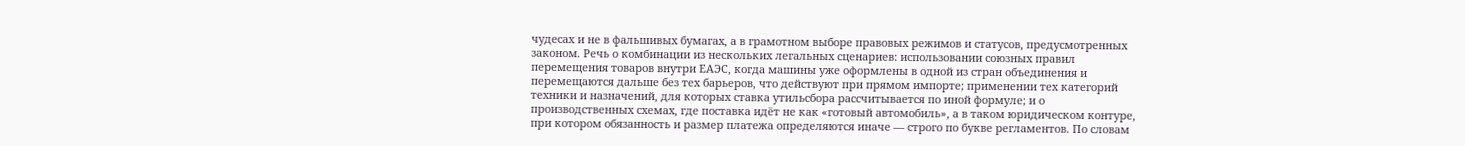чудесах и не в фальшивых бумагах, а в грамотном выборе правовых режимов и статусов, предусмотренных законом. Речь о комбинации из нескольких легальных сценариев: использовании союзных правил перемещения товаров внутри ЕАЭС, когда машины уже оформлены в одной из стран объединения и перемещаются дальше без тех барьеров, что действуют при прямом импорте; применении тех категорий техники и назначений, для которых ставка утильсбора рассчитывается по иной формуле; и о производственных схемах, где поставка идёт не как «готовый автомобиль», а в таком юридическом контуре, при котором обязанность и размер платежа определяются иначе — строго по букве регламентов. По словам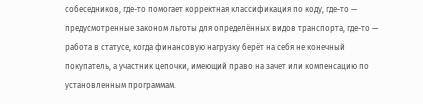собеседников, где-то помогает корректная классификация по коду, где-то — предусмотренные законом льготы для определённых видов транспорта, где-то — работа в статусе, когда финансовую нагрузку берёт на себя не конечный покупатель, а участник цепочки, имеющий право на зачет или компенсацию по установленным программам.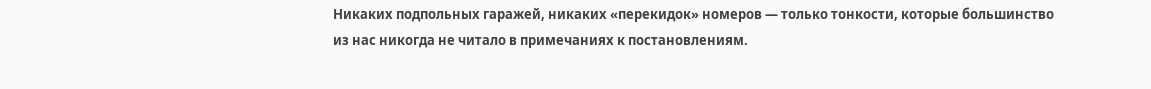Никаких подпольных гаражей, никаких «перекидок» номеров — только тонкости, которые большинство из нас никогда не читало в примечаниях к постановлениям.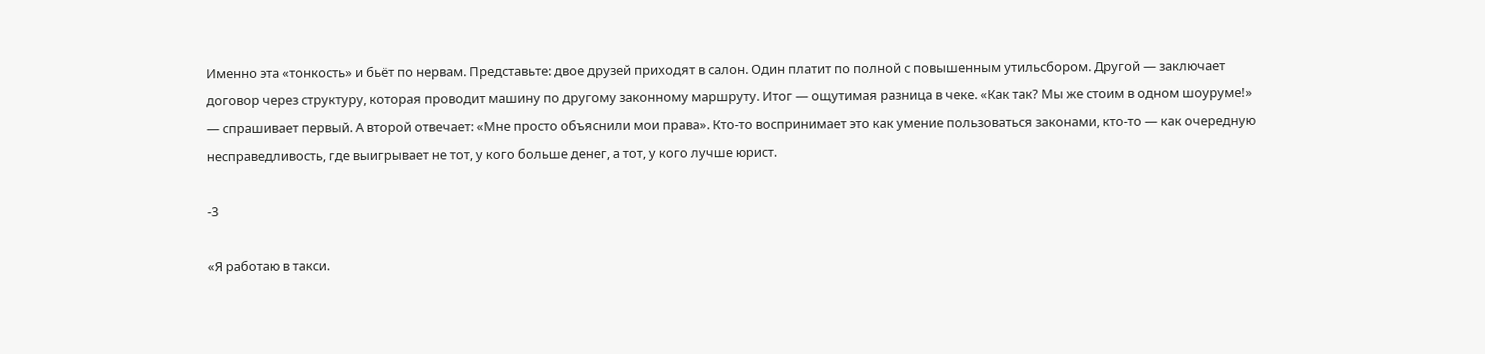Именно эта «тонкость» и бьёт по нервам. Представьте: двое друзей приходят в салон. Один платит по полной с повышенным утильсбором. Другой — заключает договор через структуру, которая проводит машину по другому законному маршруту. Итог — ощутимая разница в чеке. «Как так? Мы же стоим в одном шоуруме!» — спрашивает первый. А второй отвечает: «Мне просто объяснили мои права». Кто-то воспринимает это как умение пользоваться законами, кто-то — как очередную несправедливость, где выигрывает не тот, у кого больше денег, а тот, у кого лучше юрист.

-3

«Я работаю в такси.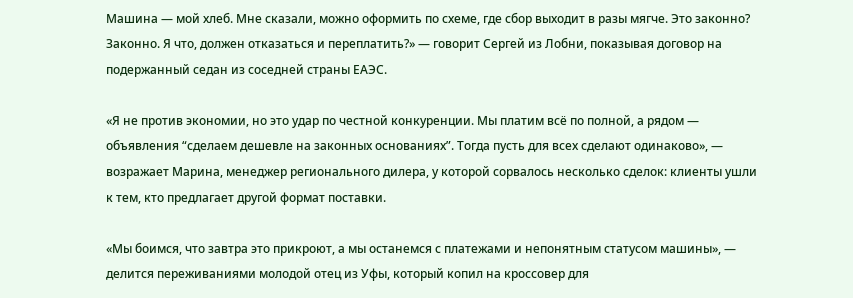Машина — мой хлеб. Мне сказали, можно оформить по схеме, где сбор выходит в разы мягче. Это законно? Законно. Я что, должен отказаться и переплатить?» — говорит Сергей из Лобни, показывая договор на подержанный седан из соседней страны ЕАЭС.

«Я не против экономии, но это удар по честной конкуренции. Мы платим всё по полной, а рядом — объявления “сделаем дешевле на законных основаниях”. Тогда пусть для всех сделают одинаково», — возражает Марина, менеджер регионального дилера, у которой сорвалось несколько сделок: клиенты ушли к тем, кто предлагает другой формат поставки.

«Мы боимся, что завтра это прикроют, а мы останемся с платежами и непонятным статусом машины», — делится переживаниями молодой отец из Уфы, который копил на кроссовер для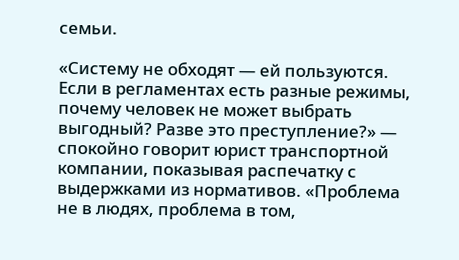семьи.

«Систему не обходят — ей пользуются. Если в регламентах есть разные режимы, почему человек не может выбрать выгодный? Разве это преступление?» — спокойно говорит юрист транспортной компании, показывая распечатку с выдержками из нормативов. «Проблема не в людях, проблема в том,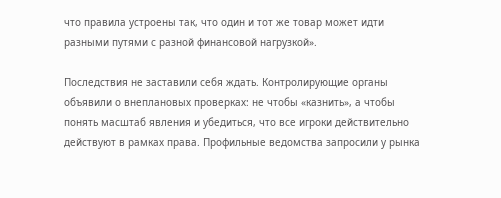что правила устроены так, что один и тот же товар может идти разными путями с разной финансовой нагрузкой».

Последствия не заставили себя ждать. Контролирующие органы объявили о внеплановых проверках: не чтобы «казнить», а чтобы понять масштаб явления и убедиться, что все игроки действительно действуют в рамках права. Профильные ведомства запросили у рынка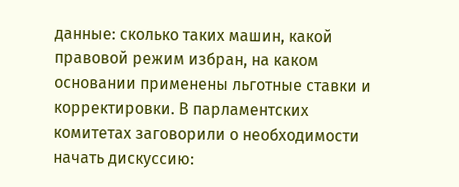данные: сколько таких машин, какой правовой режим избран, на каком основании применены льготные ставки и корректировки. В парламентских комитетах заговорили о необходимости начать дискуссию: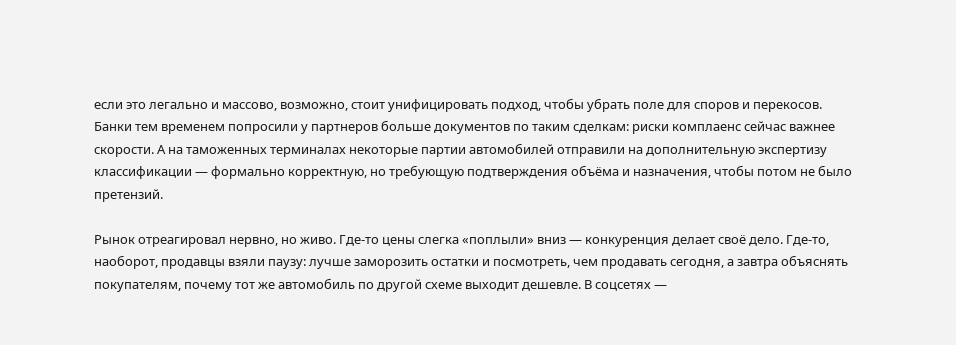если это легально и массово, возможно, стоит унифицировать подход, чтобы убрать поле для споров и перекосов. Банки тем временем попросили у партнеров больше документов по таким сделкам: риски комплаенс сейчас важнее скорости. А на таможенных терминалах некоторые партии автомобилей отправили на дополнительную экспертизу классификации — формально корректную, но требующую подтверждения объёма и назначения, чтобы потом не было претензий.

Рынок отреагировал нервно, но живо. Где-то цены слегка «поплыли» вниз — конкуренция делает своё дело. Где-то, наоборот, продавцы взяли паузу: лучше заморозить остатки и посмотреть, чем продавать сегодня, а завтра объяснять покупателям, почему тот же автомобиль по другой схеме выходит дешевле. В соцсетях —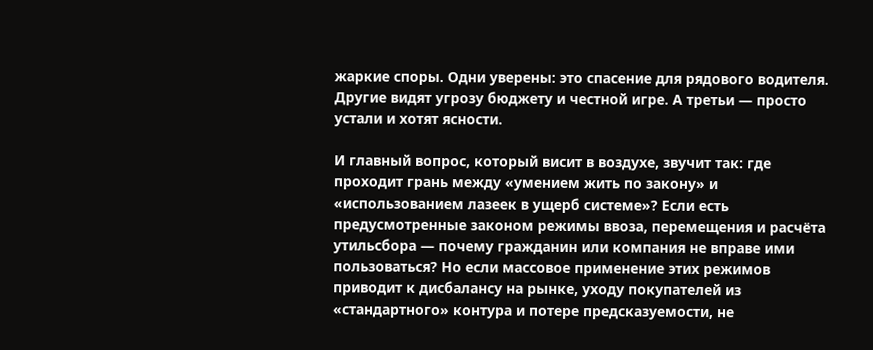жаркие споры. Одни уверены: это спасение для рядового водителя. Другие видят угрозу бюджету и честной игре. А третьи — просто устали и хотят ясности.

И главный вопрос, который висит в воздухе, звучит так: где проходит грань между «умением жить по закону» и «использованием лазеек в ущерб системе»? Если есть предусмотренные законом режимы ввоза, перемещения и расчёта утильсбора — почему гражданин или компания не вправе ими пользоваться? Но если массовое применение этих режимов приводит к дисбалансу на рынке, уходу покупателей из «стандартного» контура и потере предсказуемости, не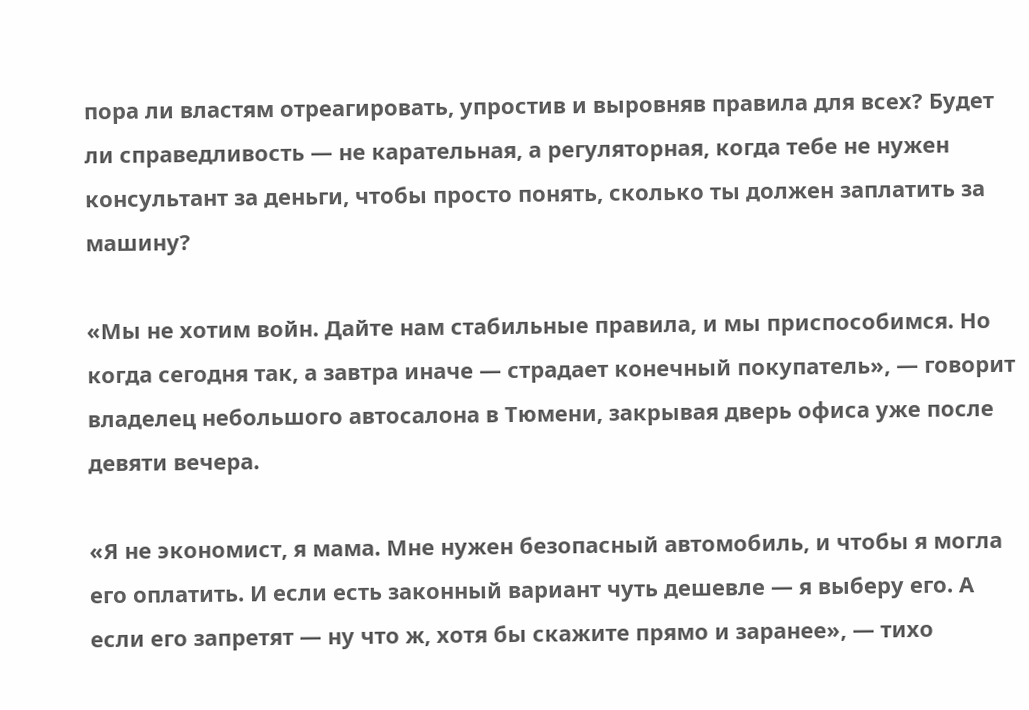пора ли властям отреагировать, упростив и выровняв правила для всех? Будет ли справедливость — не карательная, а регуляторная, когда тебе не нужен консультант за деньги, чтобы просто понять, сколько ты должен заплатить за машину?

«Мы не хотим войн. Дайте нам стабильные правила, и мы приспособимся. Но когда сегодня так, а завтра иначе — страдает конечный покупатель», — говорит владелец небольшого автосалона в Тюмени, закрывая дверь офиса уже после девяти вечера.

«Я не экономист, я мама. Мне нужен безопасный автомобиль, и чтобы я могла его оплатить. И если есть законный вариант чуть дешевле — я выберу его. А если его запретят — ну что ж, хотя бы скажите прямо и заранее», — тихо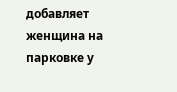добавляет женщина на парковке у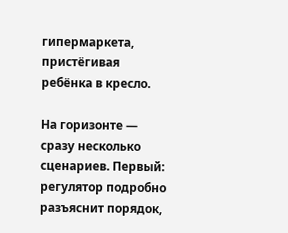гипермаркета, пристёгивая ребёнка в кресло.

На горизонте — сразу несколько сценариев. Первый: регулятор подробно разъяснит порядок,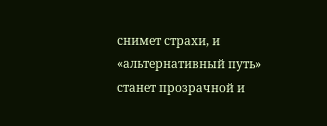снимет страхи, и «альтернативный путь» станет прозрачной и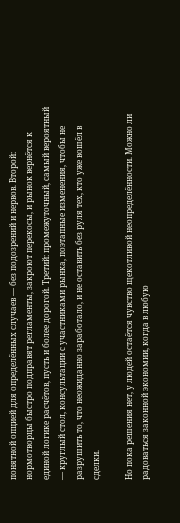понятной опцией для определённых случаев — без подозрений и нервов. Второй: нормотворцы быстро подправят регламенты, закроют перекосы, и рынок вернётся к единой логике расчётов, пусть и более дорогой. Третий: промежуточный, самый вероятный — круглый стол, консультации с участниками рынка, поэтапные изменения, чтобы не разрушить то, что неожиданно заработало, и не оставить без руля тех, кто уже вошёл в сделки.

Но пока решения нет, у людей остаётся чувство щекотливой неопределённости. Можно ли радоваться законной экономии, когда в любую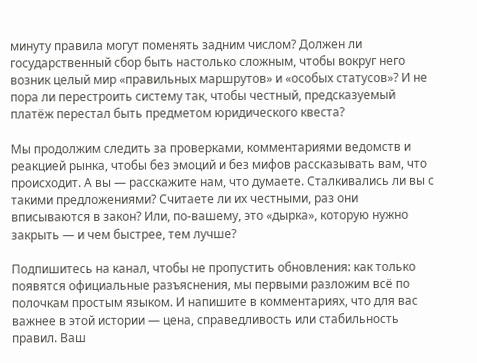минуту правила могут поменять задним числом? Должен ли государственный сбор быть настолько сложным, чтобы вокруг него возник целый мир «правильных маршрутов» и «особых статусов»? И не пора ли перестроить систему так, чтобы честный, предсказуемый платёж перестал быть предметом юридического квеста?

Мы продолжим следить за проверками, комментариями ведомств и реакцией рынка, чтобы без эмоций и без мифов рассказывать вам, что происходит. А вы — расскажите нам, что думаете. Сталкивались ли вы с такими предложениями? Считаете ли их честными, раз они вписываются в закон? Или, по-вашему, это «дырка», которую нужно закрыть — и чем быстрее, тем лучше?

Подпишитесь на канал, чтобы не пропустить обновления: как только появятся официальные разъяснения, мы первыми разложим всё по полочкам простым языком. И напишите в комментариях, что для вас важнее в этой истории — цена, справедливость или стабильность правил. Ваш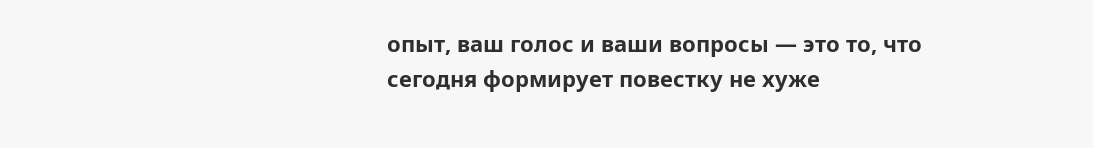опыт, ваш голос и ваши вопросы — это то, что сегодня формирует повестку не хуже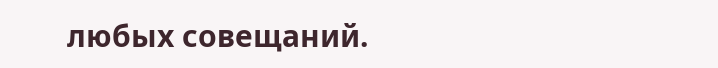любых совещаний.